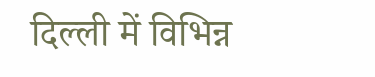दिल्ली में विभिन्न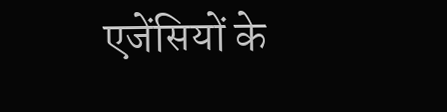एजेंसियों के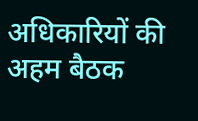अधिकारियों की अहम बैठक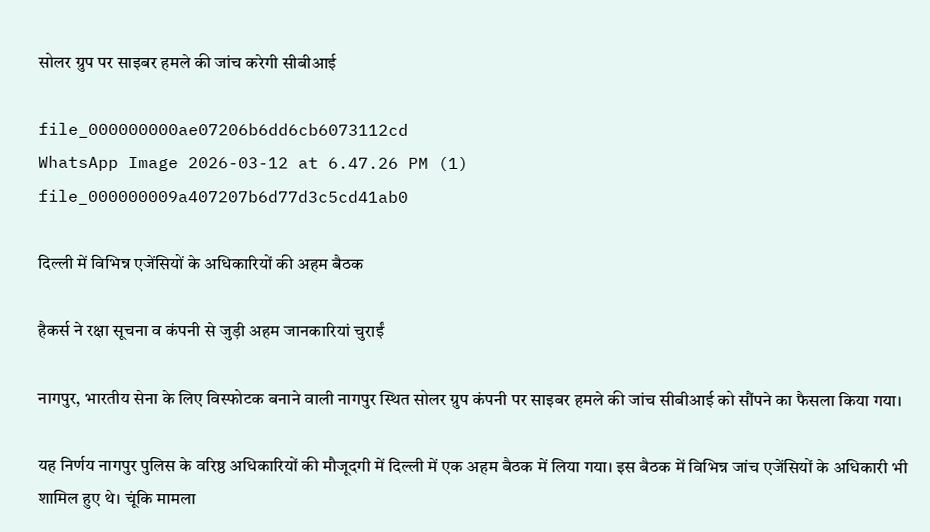सोलर ग्रुप पर साइबर हमले की जांच करेगी सीबीआई

file_000000000ae07206b6dd6cb6073112cd
WhatsApp Image 2026-03-12 at 6.47.26 PM (1)
file_000000009a407207b6d77d3c5cd41ab0

दिल्ली में विभिन्न एजेंसियों के अधिकारियों की अहम बैठक

हैकर्स ने रक्षा सूचना व कंपनी से जुड़ी अहम जानकारियां चुराईं

नागपुर, भारतीय सेना के लिए विस्फोटक बनाने वाली नागपुर स्थित सोलर ग्रुप कंपनी पर साइबर हमले की जांच सीबीआई को सौंपने का फैसला किया गया।

यह निर्णय नागपुर पुलिस के वरिष्ठ अधिकारियों की मौजूदगी में दिल्ली में एक अहम बैठक में लिया गया। इस बैठक में विभिन्न जांच एजेंसियों के अधिकारी भी शामिल हुए थे। चूंकि मामला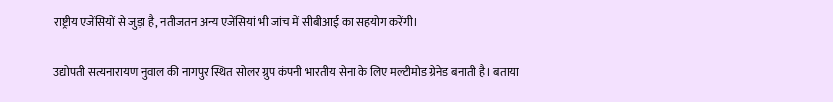राष्ट्रीय एजेंसियों से जुड़ा है, नतीजतन अन्य एजेंसियां भी जांच में सीबीआई का सहयोग करेंगी।

उद्योपती सत्यनारायण नुवाल की नागपुर स्थित सोलर ग्रुप कंपनी भारतीय सेना के लिए मल्टीमोड ग्रेनेड बनाती है। बताया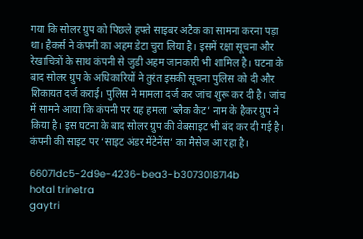गया कि सोलर ग्रुप को पिछले हफ्ते साइबर अटैक का सामना करना पड़ा था। हैकर्स ने कंपनी का अहम डेटा चुरा लिया है। इसमें रक्षा सूचना और रेखाचित्रों के साथ कंपनी से जुडी अहम जानकारी भी शामिल है। घटना के बाद सोलर ग्रुप के अधिकारियों ने तुरंत इसकी सूचना पुलिस को दी और शिकायत दर्ज कराई। पुलिस ने मामला दर्ज कर जांच शुरू कर दी है। जांच में सामने आया कि कंपनी पर यह हमला ‘ब्लैक कैट’ नाम के हैकर ग्रुप ने किया है। इस घटना के बाद सोलर ग्रुप की वेबसाइट भी बंद कर दी गई है। कंपनी की साइट पर ‘साइट अंडर मेंटेनेंस’ का मैसेज आ रहा है।

66071dc5-2d9e-4236-bea3-b3073018714b
hotal trinetra
gaytri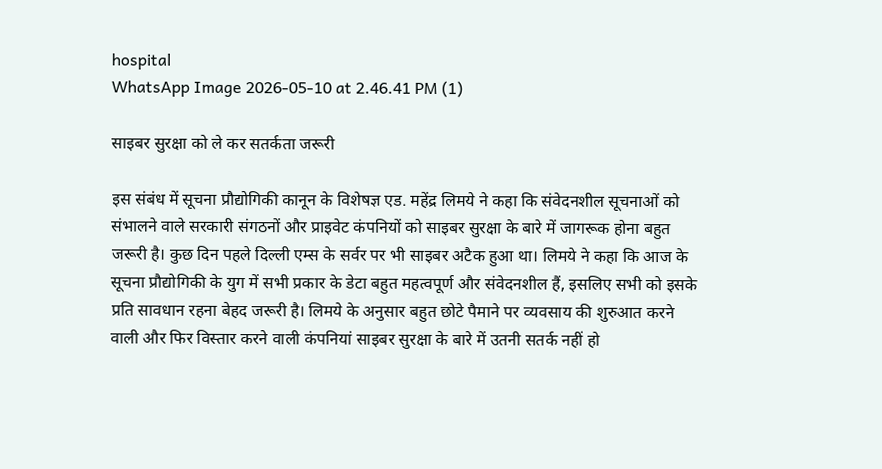hospital
WhatsApp Image 2026-05-10 at 2.46.41 PM (1)

साइबर सुरक्षा को ले कर सतर्कता जरूरी

इस संबंध में सूचना प्रौद्योगिकी कानून के विशेषज्ञ एड. महेंद्र लिमये ने कहा कि संवेदनशील सूचनाओं को संभालने वाले सरकारी संगठनों और प्राइवेट कंपनियों को साइबर सुरक्षा के बारे में जागरूक होना बहुत जरूरी है। कुछ दिन पहले दिल्ली एम्स के सर्वर पर भी साइबर अटैक हुआ था। लिमये ने कहा कि आज के सूचना प्रौद्योगिकी के युग में सभी प्रकार के डेटा बहुत महत्वपूर्ण और संवेदनशील हैं, इसलिए सभी को इसके प्रति सावधान रहना बेहद जरूरी है। लिमये के अनुसार बहुत छोटे पैमाने पर व्यवसाय की शुरुआत करने वाली और फिर विस्तार करने वाली कंपनियां साइबर सुरक्षा के बारे में उतनी सतर्क नहीं हो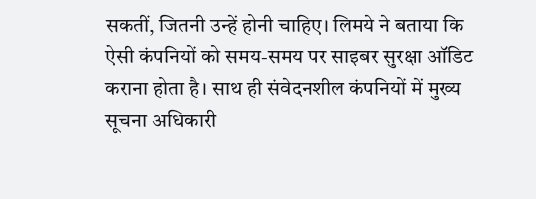सकतीं, जितनी उन्हें होनी चाहिए। लिमये ने बताया कि ऐसी कंपनियों को समय-समय पर साइबर सुरक्षा ऑडिट कराना होता है। साथ ही संवेदनशील कंपनियों में मुख्य सूचना अधिकारी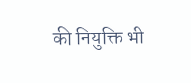की नियुक्ति भी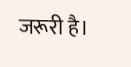जरूरी है।